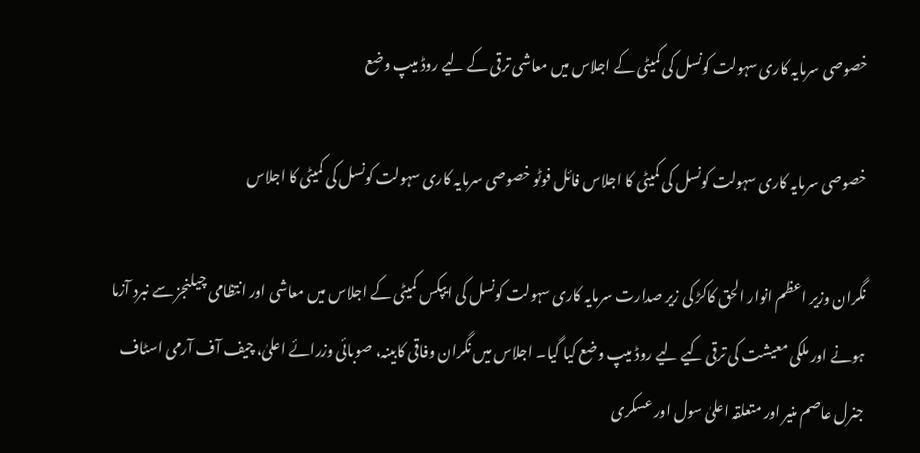خصوصی سرمایہ کاری سہولت کونسل کی کمیٹی کے اجلاس میں معاشی ترقی کے لیے روڈ میپ وضع

خصوصی سرمایہ کاری سہولت کونسل کی کمیٹی کا اجلاس فائل فوٹو خصوصی سرمایہ کاری سہولت کونسل کی کمیٹی کا اجلاس

نگران وزیر اعظم انوار الحق کاکڑ کی زیر صدارت سرمایہ کاری سہولت کونسل کی ایپکس کمیٹی کے اجلاس میں معاشی اور انتظامی چیلنجز سے نبرد آزما ہونے اور ملکی معیشت کی ترقی کیے لیے روڈ میپ وضع کیا گیا۔ اجلاس میں نگران وفاقی کابینہ، صوبائی وزرائے اعلیٰ، چیف آف آرمی اسٹاف جنرل عاصم منیر اور متعلقہ اعلیٰ سول اور عسکری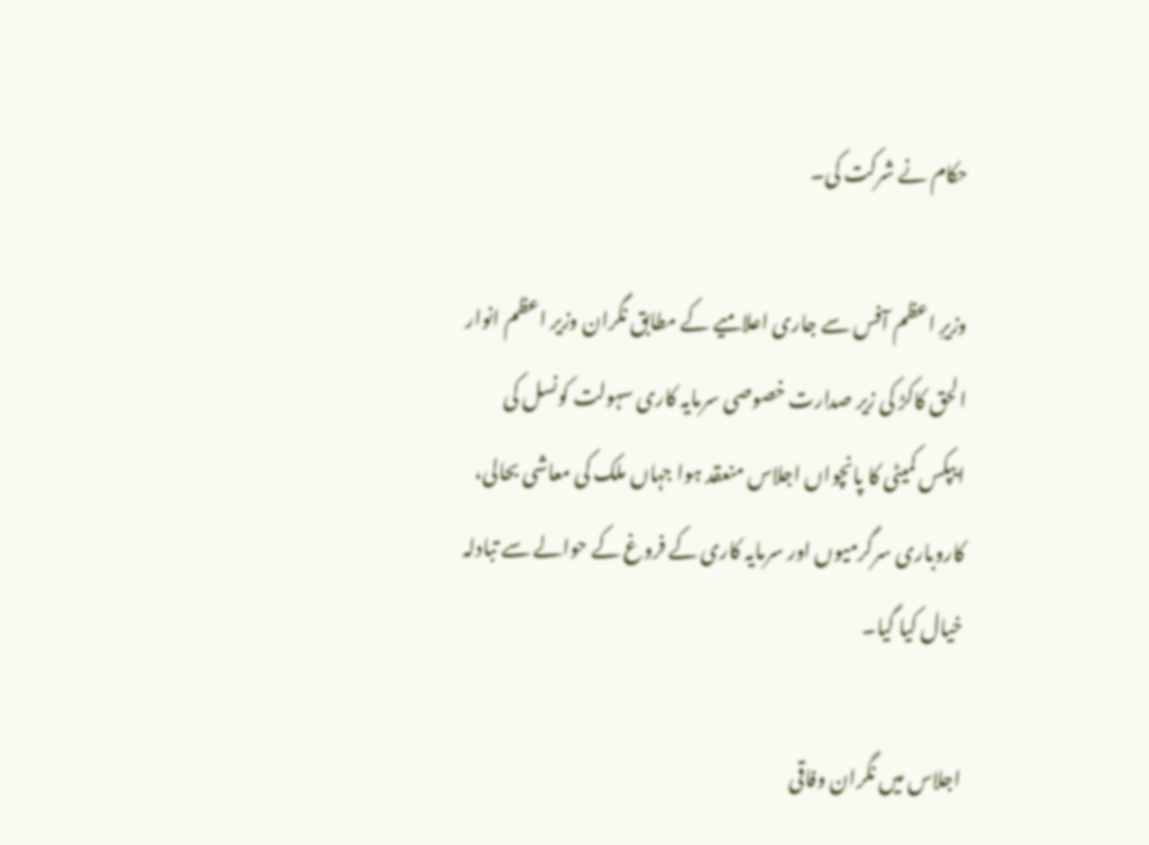حکام نے شرکت کی۔

وزیرِ اعظم آفس سے جاری اعلامیے کے مطابق نگران وزیر اعظم انوار الحق کاکڑ کی زیر صدارت خصوصی سرمایہ کاری سہولت کونسل کی ایپکس کمیٹی کا پانچواں اجلاس منعقد ہوا جہاں ملک کی معاشی بحالی، کاروباری سرگرمیوں اور سرمایہ کاری کے فروغ کے حوالے سے تبادلہ خیال کیا گیا۔

اجلاس میں نگران وفاقی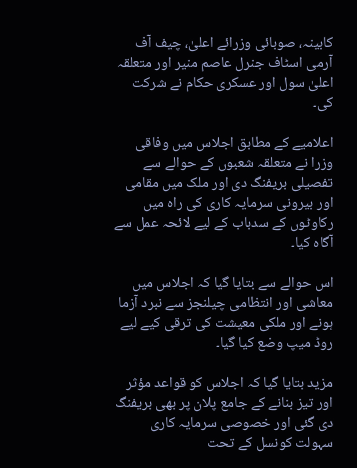کابینہ، صوبائی وزرائے اعلیٰ، چیف آف آرمی اسٹاف جنرل عاصم منیر اور متعلقہ اعلیٰ سول اور عسکری حکام نے شرکت کی۔

اعلامیے کے مطابق اجلاس میں وفاقی وزرا نے متعلقہ شعبوں کے حوالے سے تفصیلی بریفنگ دی اور ملک میں مقامی اور بیرونی سرمایہ کاری کی راہ میں رکاوٹوں کے سدباب کے لیے لائحہ عمل سے آگاہ کیا۔

اس حوالے سے بتایا گیا کہ اجلاس میں معاشی اور انتظامی چیلنجز سے نبرد آزما ہونے اور ملکی معیشت کی ترقی کیے لیے روڈ میپ وضع کیا گیا۔

مزید بتایا گیا کہ اجلاس کو قواعد مؤثر اور تیز بنانے کے جامع پلان پر بھی بریفنگ دی گئی اور خصوصی سرمایہ کاری سہولت کونسل کے تحت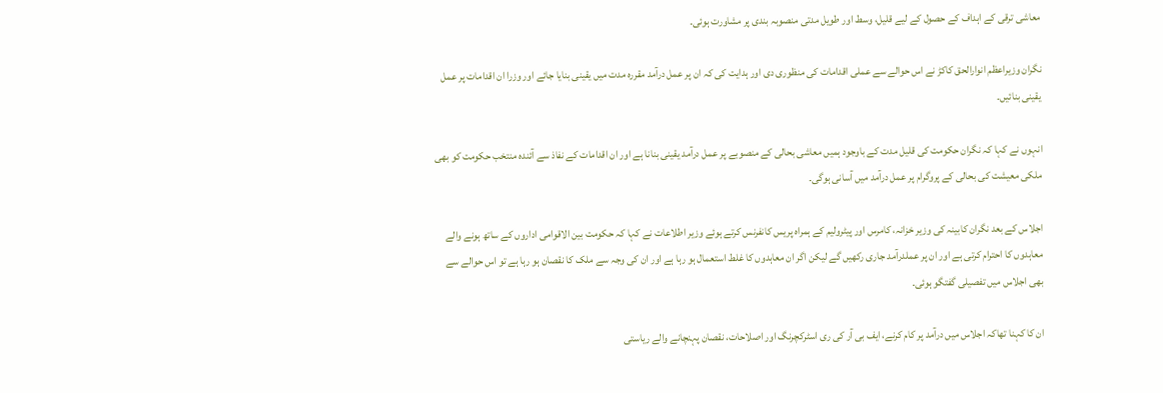معاشی ترقی کے اہداف کے حصول کے لیے قلیل، وسط اور طویل مدتی منصوبہ بندی پر مشاورت ہوئی۔

نگران وزیراعظم انوارالحق کاکڑ نے اس حوالے سے عملی اقدامات کی منظوری دی اور ہدایت کی کہ ان پر عمل درآمد مقررہ مدت میں یقینی بنایا جائے اور وزرا ان اقدامات پر عمل یقینی بنائیں۔

انہوں نے کہا کہ نگران حکومت کی قلیل مدت کے باوجود ہمیں معاشی بحالی کے منصوبے پر عمل درآمد یقینی بنانا ہے اور ان اقدامات کے نفاذ سے آئندہ منتخب حکومت کو بھی ملکی معیشت کی بحالی کے پروگرام پر عمل درآمد میں آسانی ہوگی۔

اجلاس کے بعد نگران کابینہ کی وزیر خزانہ، کامرس اور پیٹرولیم کے ہمراہ پریس کانفرنس کرتے ہوئے وزیر اطلاعات نے کہا کہ حکومت بین الاقوامی اداروں کے ساتھ ہونے والے معاہدوں کا احترام کرتی ہے اور ان پر عملدرآمد جاری رکھیں گے لیکن اگر ان معاہدوں کا غلط استعمال ہو رہا ہے اور ان کی وجہ سے ملک کا نقصان ہو رہا ہے تو اس حوالے سے بھی اجلاس میں تفصیلی گفتگو ہوئی۔

ان کا کہنا تھاکہ اجلاس میں درآمد پر کام کرنے، ایف بی آر کی ری اسٹرکچرنگ اور اصلاحات، نقصان پہنچانے والے ریاستی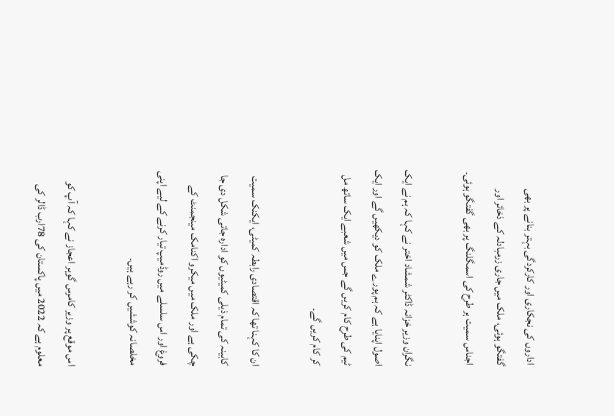اداروں کی نجکاری اور کارکردگی بہتر بنانے پر بھی گفتگو ہوئی، ملک میں جاری زرمبادلہ کے ذخائر اور اجناس سمیت ہر طرح کی اسمگلنگ پر بھی گفتگو ہوئی۔

نگران وزیر خزانہ ڈاکٹر شمشاد اختر نے کہا کہ ہم نے ایک اصول اپنایا ہے کہ ہم پورے ملک کو دیکھیں گے اور ایک ٹیم کی طرح کام کریں گے جس میں شعبے ایک ساتھ مل کر کام کریں گے۔

ان کا کہنا تھا کہ اقتصادی رابطہ کمیٹی، ایکنک سمیت کابینہ کی تمام ذیلی کمیٹیوں کو ادارہ جاتی شکل دی جا چکی ہے اور ملک میں میکرو اکنامک مینجمنٹ کے فروغ اور اس سلسلے میں روڈمیپ تیار کرنے کے لیے اپنی مخلصانہ کوششیں کر رہے ہیں۔

اس موقع پر وزیر کامرس گوہر اعجاز نے کہا کہ آپ کو معلوم ہے کہ 2022 میں پاکستان کی 78ارب ڈالر کی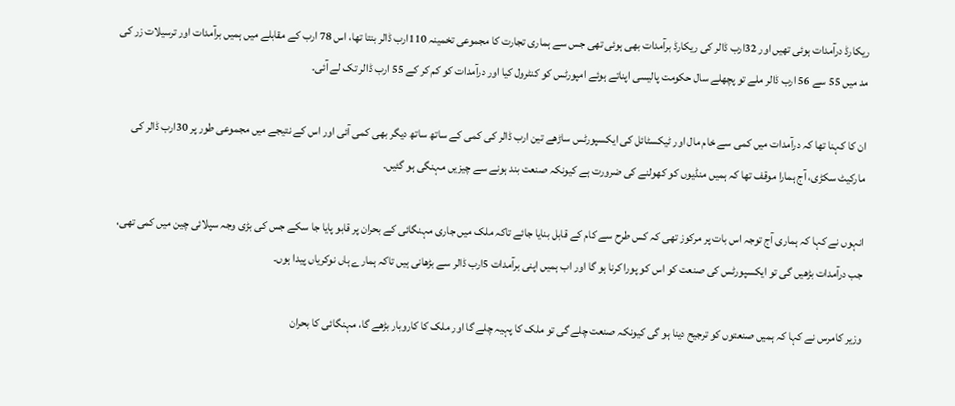ریکارڈ درآمدات ہوئی تھیں اور 32ارب ڈالر کی ریکارڈ برآمدات بھی ہوئی تھی جس سے ہماری تجارت کا مجموعی تخمینہ 110ارب ڈالر بنتا تھا، اس 78 ارب کے مقابلے میں ہمیں برآمدات اور ترسیلات زر کی مد میں 55 سے 56 ارب ڈالر ملے تو پچھلے سال حکومت پالیسی اپناتے ہوئے امپورٹس کو کنٹرول کیا اور درآمدات کو کم کر کے 55 ارب ڈالر تک لے آئی۔

ان کا کہنا تھا کہ درآمدات میں کمی سے خام مال اور ٹیکسٹائل کی ایکسپورٹس ساڑھے تین ارب ڈالر کی کمی کے ساتھ ساتھ دیگر بھی کمی آئی اور اس کے نتیجے میں مجموعی طور پر 30ارب ڈالر کی مارکیٹ سکڑی، آج ہمارا موقف تھا کہ ہمیں منڈیوں کو کھولنے کی ضرورت ہے کیونکہ صنعت بند ہونے سے چیزیں مہنگی ہو گئیں۔

انہوں نے کہا کہ ہماری آج توجہ اس بات پر مرکوز تھی کہ کس طرح سے کام کے قابل بنایا جائے تاکہ ملک میں جاری مہنگائی کے بحران پر قابو پایا جا سکے جس کی بڑی وجہ سپلائی چین میں کمی تھی، جب درآمدات بڑھیں گی تو ایکسپورٹس کی صنعت کو اس کو پورا کرنا ہو گا اور اب ہمیں اپنی برآمدات 5ارب ڈالر سے بڑھانی ہیں تاکہ ہمارے ہاں نوکریاں پیدا ہوں۔

وزیر کامرس نے کہا کہ ہمیں صنعتوں کو ترجیح دینا ہو گی کیونکہ صنعت چلے گی تو ملک کا پہیہ چلے گا اور ملک کا کاروبار بڑھے گا، مہنگائی کا بحران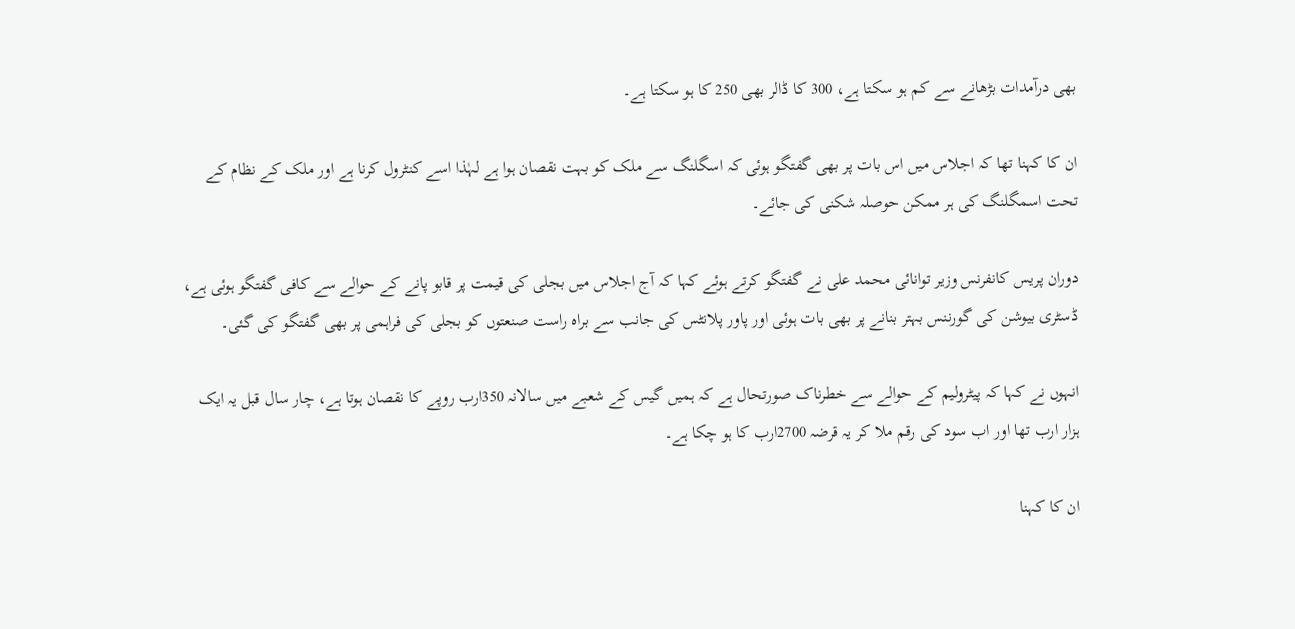بھی درآمدات بڑھانے سے کم ہو سکتا ہے، 300 کا ڈالر بھی 250 کا ہو سکتا ہے۔

ان کا کہنا تھا کہ اجلاس میں اس بات پر بھی گفتگو ہوئی کہ اسگلنگ سے ملک کو بہت نقصان ہوا ہے لہٰذا اسے کنٹرول کرنا ہے اور ملک کے نظام کے تحت اسمگلنگ کی ہر ممکن حوصلہ شکنی کی جائے۔

دوران پریس کانفرنس وزیر توانائی محمد علی نے گفتگو کرتے ہوئے کہا کہ آج اجلاس میں بجلی کی قیمت پر قابو پانے کے حوالے سے کافی گفتگو ہوئی ہے، ڈسٹری بیوشن کی گورننس بہتر بنانے پر بھی بات ہوئی اور پاور پلانٹس کی جانب سے براہ راست صنعتوں کو بجلی کی فراہمی پر بھی گفتگو کی گئی۔

انہوں نے کہا کہ پیٹرولیم کے حوالے سے خطرناک صورتحال ہے کہ ہمیں گیس کے شعبے میں سالانہ 350ارب روپے کا نقصان ہوتا ہے، چار سال قبل یہ ایک ہزار ارب تھا اور اب سود کی رقم ملا کر یہ قرضہ 2700ارب کا ہو چکا ہے۔

ان کا کہنا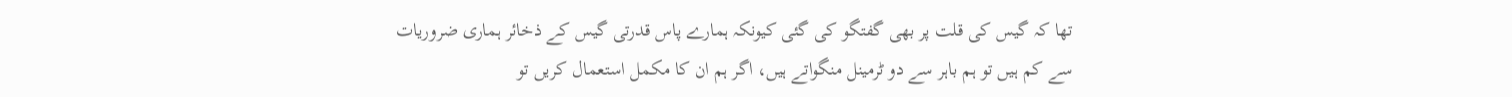تھا کہ گیس کی قلت پر بھی گفتگو کی گئی کیونکہ ہمارے پاس قدرتی گیس کے ذخائر ہماری ضروریات سے کم ہیں تو ہم باہر سے دو ٹرمینل منگواتے ہیں، اگر ہم ان کا مکمل استعمال کریں تو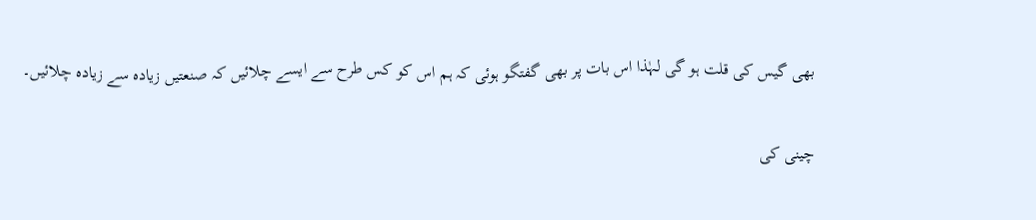بھی گیس کی قلت ہو گی لہٰذا اس بات پر بھی گفتگو ہوئی کہ ہم اس کو کس طرح سے ایسے چلائیں کہ صنعتیں زیادہ سے زیادہ چلائیں۔

چینی کی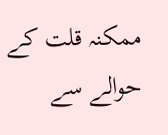ممکنہ قلت کے حوالے سے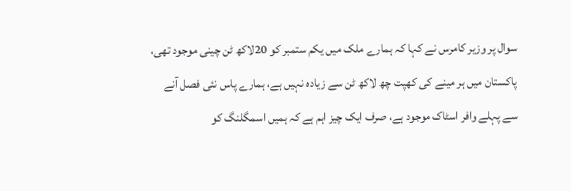سوال پر وزیر کامرس نے کہا کہ ہمارے ملک میں یکم ستمبر کو 20لاکھ ٹن چینی موجود تھی، پاکستان میں ہر مینے کی کھپت چھ لاکھ ٹن سے زیادہ نہیں ہے، ہمارے پاس نئی فصل آنے سے پہلے وافر اسٹاک موجود ہے، صرف ایک چیز اہم ہے کہ ہمیں اسمگلنگ کو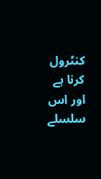کنٹرول کرنا ہے اور اس سلسلے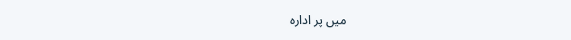میں پر ادارہ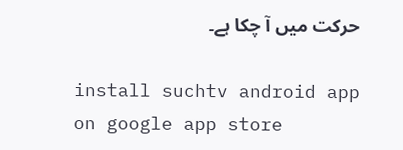حرکت میں آ چکا ہے۔

install suchtv android app on google app store